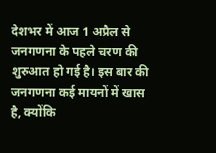देशभर में आज 1 अप्रैल से जनगणना के पहले चरण की शुरुआत हो गई है। इस बार की जनगणना कई मायनों में खास है, क्योंकि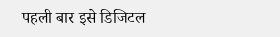पहली बार इसे डिजिटल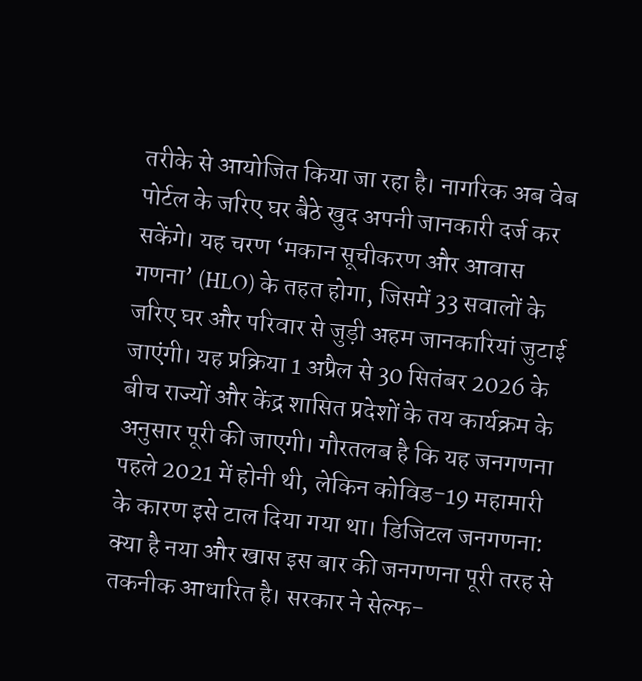तरीके से आयोजित किया जा रहा है। नागरिक अब वेब पोर्टल के जरिए घर बैठे खुद अपनी जानकारी दर्ज कर सकेंगे। यह चरण ‘मकान सूचीकरण और आवास गणना’ (HLO) के तहत होगा, जिसमें 33 सवालों के जरिए घर और परिवार से जुड़ी अहम जानकारियां जुटाई जाएंगी। यह प्रक्रिया 1 अप्रैल से 30 सितंबर 2026 के बीच राज्यों और केंद्र शासित प्रदेशों के तय कार्यक्रम के अनुसार पूरी की जाएगी। गौरतलब है कि यह जनगणना पहले 2021 में होनी थी, लेकिन कोविड-19 महामारी के कारण इसे टाल दिया गया था। डिजिटल जनगणना: क्या है नया और खास इस बार की जनगणना पूरी तरह से तकनीक आधारित है। सरकार ने सेल्फ-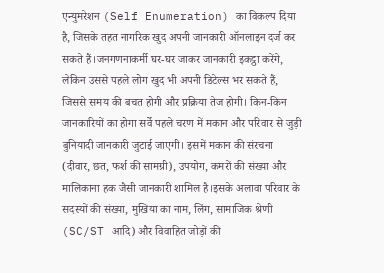एन्युमरेशन (Self Enumeration) का विकल्प दिया है, जिसके तहत नागरिक खुद अपनी जानकारी ऑनलाइन दर्ज कर सकते हैं।जनगणनाकर्मी घर-घर जाकर जानकारी इकट्ठा करेंगे, लेकिन उससे पहले लोग खुद भी अपनी डिटेल्स भर सकते हैं, जिससे समय की बचत होगी और प्रक्रिया तेज होगी। किन-किन जानकारियों का होगा सर्वे पहले चरण में मकान और परिवार से जुड़ी बुनियादी जानकारी जुटाई जाएगी। इसमें मकान की संरचना (दीवार, छत, फर्श की सामग्री), उपयोग, कमरों की संख्या और मालिकाना हक जैसी जानकारी शामिल है।इसके अलावा परिवार के सदस्यों की संख्या, मुखिया का नाम, लिंग, सामाजिक श्रेणी (SC/ST आदि) और विवाहित जोड़ों की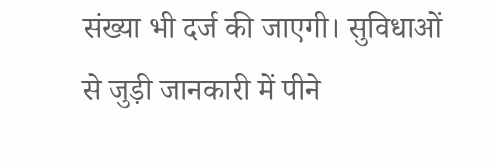संख्या भी दर्ज की जाएगी। सुविधाओं से जुड़ी जानकारी में पीने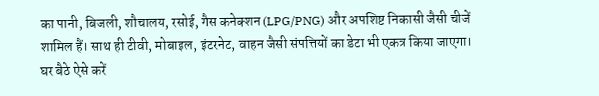का पानी, बिजली, शौचालय, रसोई, गैस कनेक्शन (LPG/PNG) और अपशिष्ट निकासी जैसी चीजें शामिल हैं। साथ ही टीवी, मोबाइल, इंटरनेट, वाहन जैसी संपत्तियों का डेटा भी एकत्र किया जाएगा। घर बैठे ऐसे करें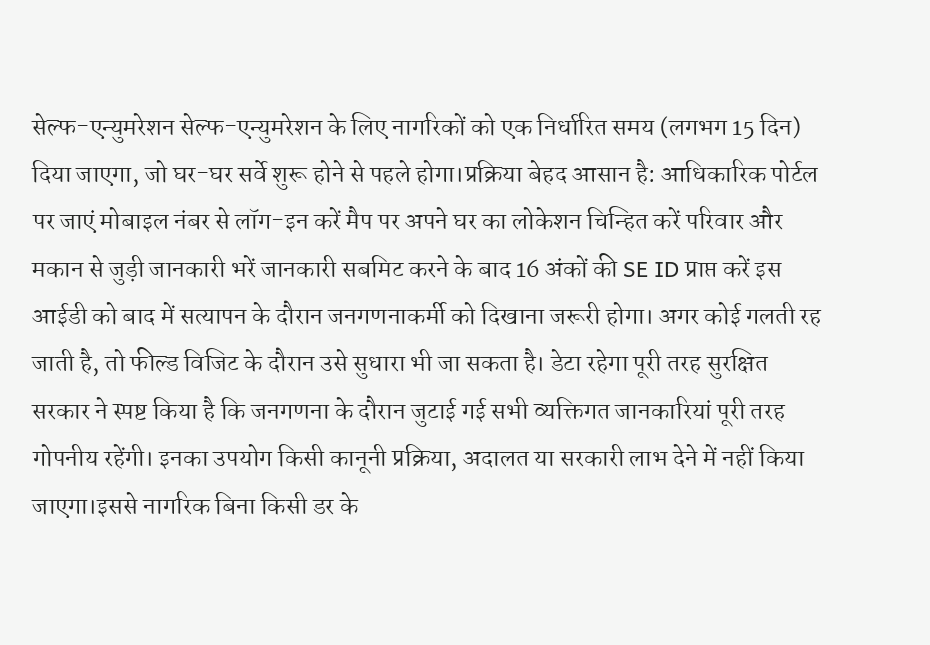सेल्फ-एन्युमरेशन सेल्फ-एन्युमरेशन के लिए नागरिकों को एक निर्धारित समय (लगभग 15 दिन) दिया जाएगा, जो घर-घर सर्वे शुरू होने से पहले होगा।प्रक्रिया बेहद आसान है: आधिकारिक पोर्टल पर जाएं मोबाइल नंबर से लॉग-इन करें मैप पर अपने घर का लोकेशन चिन्हित करें परिवार और मकान से जुड़ी जानकारी भरें जानकारी सबमिट करने के बाद 16 अंकों की SE ID प्राप्त करें इस आईडी को बाद में सत्यापन के दौरान जनगणनाकर्मी को दिखाना जरूरी होगा। अगर कोई गलती रह जाती है, तो फील्ड विजिट के दौरान उसे सुधारा भी जा सकता है। डेटा रहेगा पूरी तरह सुरक्षित सरकार ने स्पष्ट किया है कि जनगणना के दौरान जुटाई गई सभी व्यक्तिगत जानकारियां पूरी तरह गोपनीय रहेंगी। इनका उपयोग किसी कानूनी प्रक्रिया, अदालत या सरकारी लाभ देने में नहीं किया जाएगा।इससे नागरिक बिना किसी डर के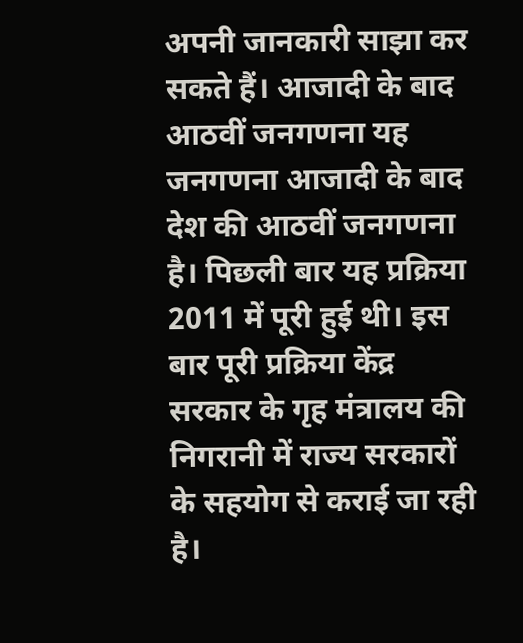अपनी जानकारी साझा कर सकते हैं। आजादी के बाद आठवीं जनगणना यह जनगणना आजादी के बाद देश की आठवीं जनगणना है। पिछली बार यह प्रक्रिया 2011 में पूरी हुई थी। इस बार पूरी प्रक्रिया केंद्र सरकार के गृह मंत्रालय की निगरानी में राज्य सरकारों के सहयोग से कराई जा रही है।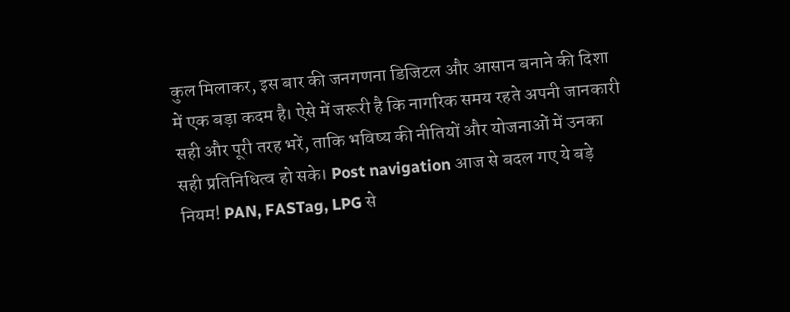कुल मिलाकर, इस बार की जनगणना डिजिटल और आसान बनाने की दिशा में एक बड़ा कदम है। ऐसे में जरूरी है कि नागरिक समय रहते अपनी जानकारी सही और पूरी तरह भरें, ताकि भविष्य की नीतियों और योजनाओं में उनका सही प्रतिनिधित्व हो सके। Post navigation आज से बदल गए ये बड़े नियम! PAN, FASTag, LPG से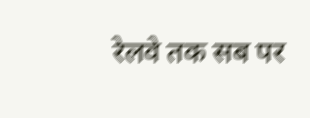रेलवे तक सब पर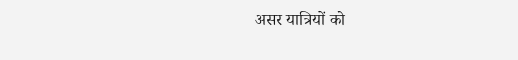असर यात्रियों को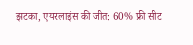झटका, एयरलाइंस की जीत: 60% फ्री सीट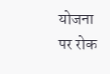योजना पर रोक